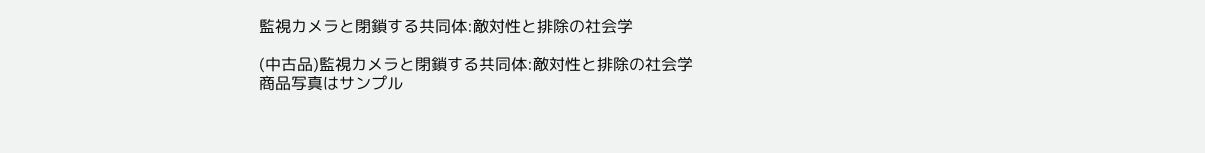監視カメラと閉鎖する共同体:敵対性と排除の社会学

(中古品)監視カメラと閉鎖する共同体:敵対性と排除の社会学
商品写真はサンプル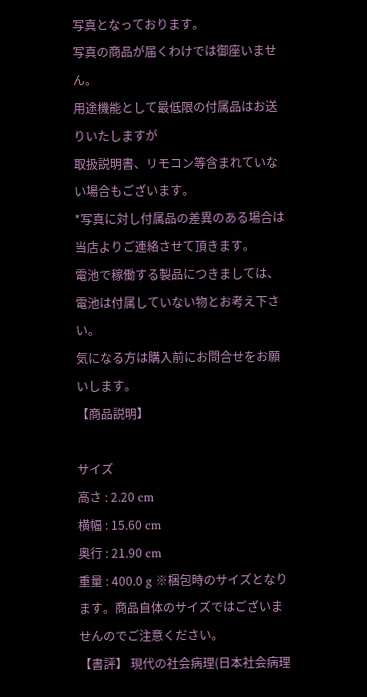写真となっております。
写真の商品が届くわけでは御座いません。
用途機能として最低限の付属品はお送りいたしますが
取扱説明書、リモコン等含まれていない場合もございます。
*写真に対し付属品の差異のある場合は当店よりご連絡させて頂きます。
電池で稼働する製品につきましては、電池は付属していない物とお考え下さい。
気になる方は購入前にお問合せをお願いします。
【商品説明】

サイズ
高さ : 2.20 cm
横幅 : 15.60 cm
奥行 : 21.90 cm
重量 : 400.0 g ※梱包時のサイズとなります。商品自体のサイズではございませんのでご注意ください。
【書評】 現代の社会病理(日本社会病理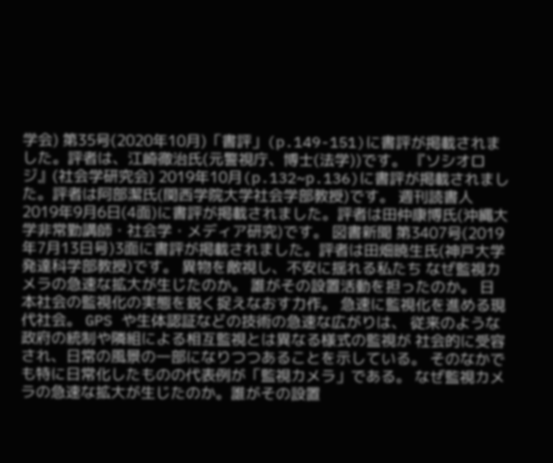学会) 第35号(2020年10月)「書評」(p.149-151)に書評が掲載されました。評者は、江崎徹治氏(元警視庁、博士(法学))です。 『ソシオロジ』(社会学研究会) 2019年10月(p.132~p.136)に書評が掲載されました。評者は阿部潔氏(関西学院大学社会学部教授)です。 週刊読書人 2019年9月6日(4面)に書評が掲載されました。評者は田仲康博氏(沖縄大学非常勤講師・社会学・メディア研究)です。 図書新聞 第3407号(2019年7月13日号)3面に書評が掲載されました。評者は田畑暁生氏(神戸大学発達科学部教授)です。 異物を敵視し、不安に揺れる私たち なぜ監視カメラの急速な拡大が生じたのか。 誰がその設置活動を担ったのか。 日本社会の監視化の実態を鋭く捉えなおす力作。 急速に監視化を進める現代社会。 GPS や生体認証などの技術の急速な広がりは、 従来のような政府の統制や隣組による相互監視とは異なる様式の監視が 社会的に受容され、日常の風景の一部になりつつあることを示している。 そのなかでも特に日常化したものの代表例が「監視カメラ」である。 なぜ監視カメラの急速な拡大が生じたのか。誰がその設置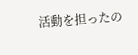活動を担ったの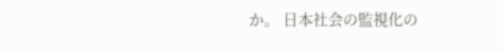か。 日本社会の監視化の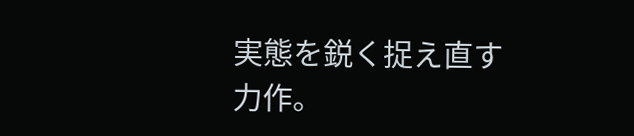実態を鋭く捉え直す力作。